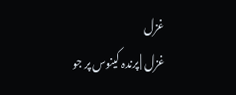غزل
غزل | پرندہ کینوس پر جو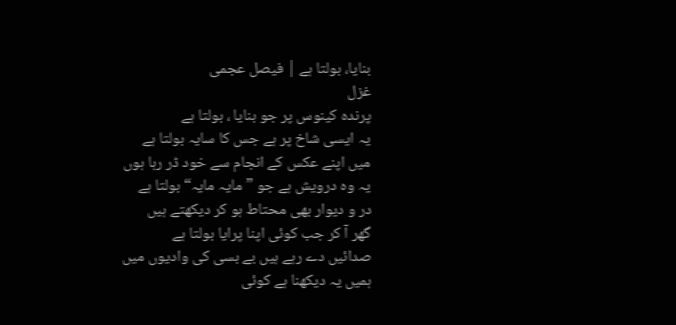بنایا، بولتا ہے | فیصل عجمی
غزل
پرندہ کینوس پر جو بنایا ، بولتا ہے
یہ ایسی شاخ پر ہے جس کا سایہ بولتا ہے
میں اپنے عکس کے انجام سے خود ڈر رہا ہوں
یہ وہ درویش ہے جو ” مایہ مایہ“ بولتا ہے
در و دیوار بھی محتاط ہو کر دیکھتے ہیں
گھر آ کر جب کوئی اپنا پرایا بولتا ہے
صدائیں دے رہے ہیں بے بسی کی وادیوں میں
ہمیں یہ دیکھنا ہے کوئی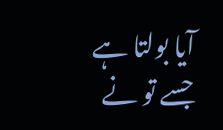آیا بولتا ہے
جسے تو نے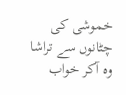خموشی کی چٹانوں سے تراشا
وہ آکر خواب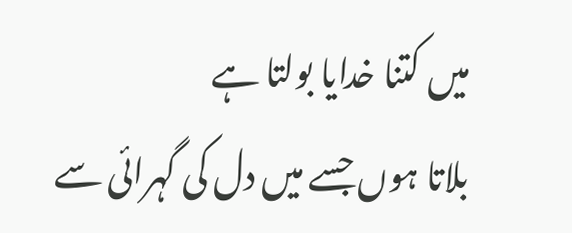میں کتنا خدایا بولتا ہے
بلاتا ہوں جسے میں دل کی گہرائی سے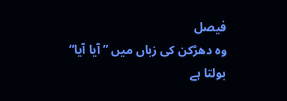فیصل
وہ دھڑکن کی زباں میں ”آیا آیا“ بولتا ہے